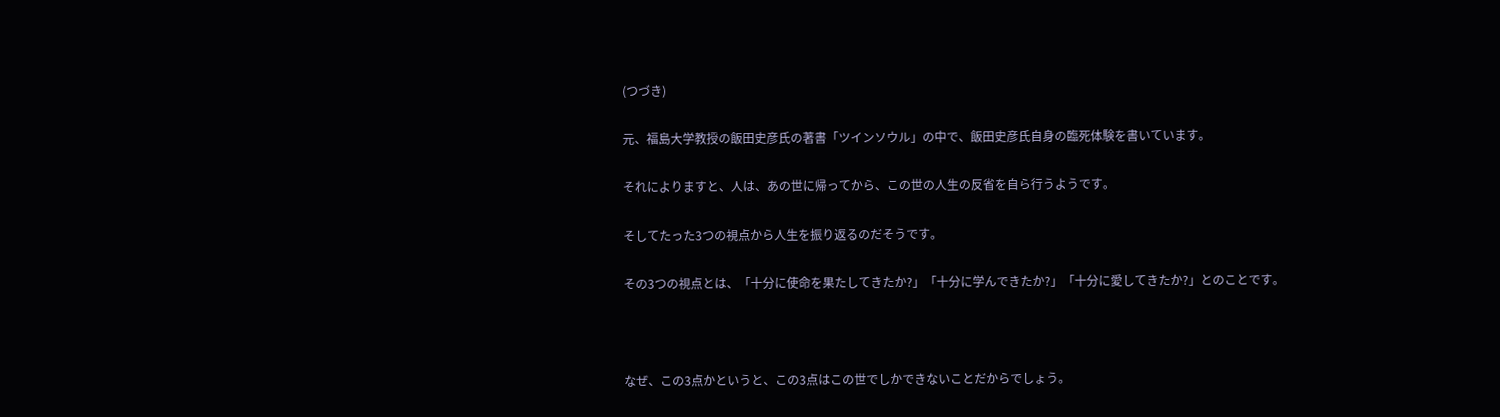(つづき)

元、福島大学教授の飯田史彦氏の著書「ツインソウル」の中で、飯田史彦氏自身の臨死体験を書いています。

それによりますと、人は、あの世に帰ってから、この世の人生の反省を自ら行うようです。

そしてたった3つの視点から人生を振り返るのだそうです。

その3つの視点とは、「十分に使命を果たしてきたか?」「十分に学んできたか?」「十分に愛してきたか?」とのことです。



なぜ、この3点かというと、この3点はこの世でしかできないことだからでしょう。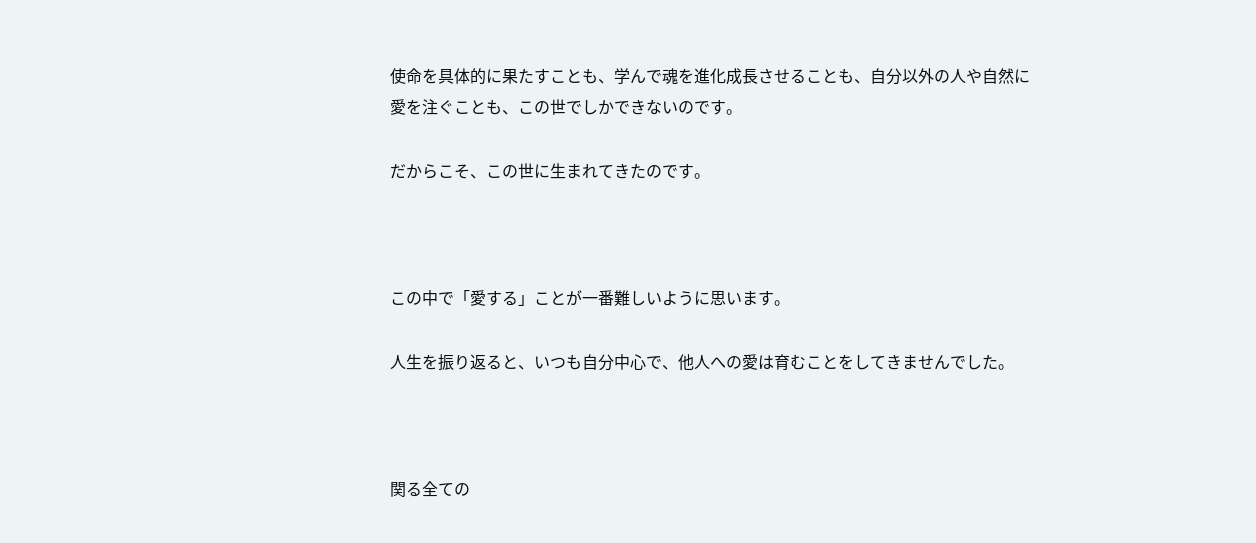使命を具体的に果たすことも、学んで魂を進化成長させることも、自分以外の人や自然に愛を注ぐことも、この世でしかできないのです。

だからこそ、この世に生まれてきたのです。



この中で「愛する」ことが一番難しいように思います。

人生を振り返ると、いつも自分中心で、他人への愛は育むことをしてきませんでした。



関る全ての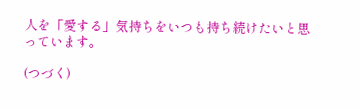人を「愛する」気持ちをいつも持ち続けたいと思っています。

(つづく)